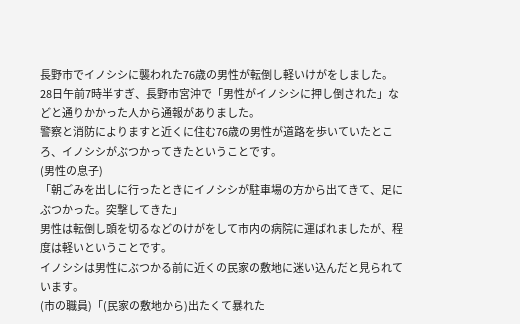長野市でイノシシに襲われた76歳の男性が転倒し軽いけがをしました。
28日午前7時半すぎ、長野市宮沖で「男性がイノシシに押し倒された」などと通りかかった人から通報がありました。
警察と消防によりますと近くに住む76歳の男性が道路を歩いていたところ、イノシシがぶつかってきたということです。
(男性の息子)
「朝ごみを出しに行ったときにイノシシが駐車場の方から出てきて、足にぶつかった。突撃してきた」
男性は転倒し頭を切るなどのけがをして市内の病院に運ばれましたが、程度は軽いということです。
イノシシは男性にぶつかる前に近くの民家の敷地に迷い込んだと見られています。
(市の職員)「(民家の敷地から)出たくて暴れた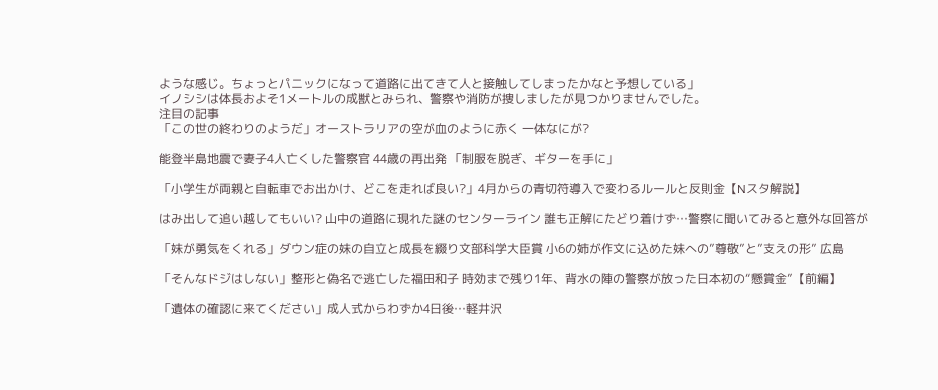ような感じ。ちょっとパニックになって道路に出てきて人と接触してしまったかなと予想している」
イノシシは体長およそ1メートルの成獣とみられ、警察や消防が捜しましたが見つかりませんでした。
注目の記事
「この世の終わりのようだ」オーストラリアの空が血のように赤く 一体なにが?

能登半島地震で妻子4人亡くした警察官 44歳の再出発 「制服を脱ぎ、ギターを手に」

「小学生が両親と自転車でお出かけ、どこを走れば良い?」4月からの青切符導入で変わるルールと反則金【Nスタ解説】

はみ出して追い越してもいい? 山中の道路に現れた謎のセンターライン 誰も正解にたどり着けず…警察に聞いてみると意外な回答が

「妹が勇気をくれる」ダウン症の妹の自立と成長を綴り文部科学大臣賞 小6の姉が作文に込めた妹への”尊敬”と”支えの形” 広島

「そんなドジはしない」整形と偽名で逃亡した福田和子 時効まで残り1年、背水の陣の警察が放った日本初の“懸賞金”【前編】

「遺体の確認に来てください」成人式からわずか4日後…軽井沢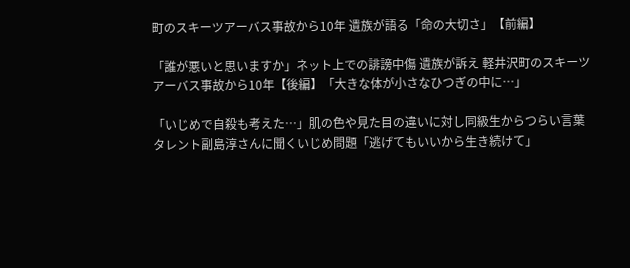町のスキーツアーバス事故から10年 遺族が語る「命の大切さ」【前編】

「誰が悪いと思いますか」ネット上での誹謗中傷 遺族が訴え 軽井沢町のスキーツアーバス事故から10年【後編】「大きな体が小さなひつぎの中に…」

「いじめで自殺も考えた…」肌の色や見た目の違いに対し同級生からつらい言葉 タレント副島淳さんに聞くいじめ問題「逃げてもいいから生き続けて」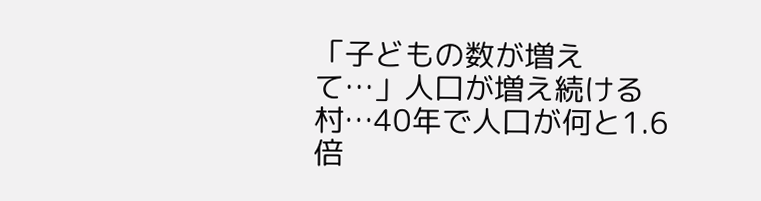「子どもの数が増えて…」人口が増え続ける村…40年で人口が何と1.6倍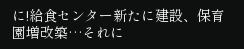に!給食センター新たに建設、保育園増改築…それに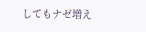してもナゼ増え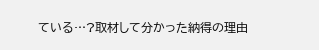ている…?取材して分かった納得の理由